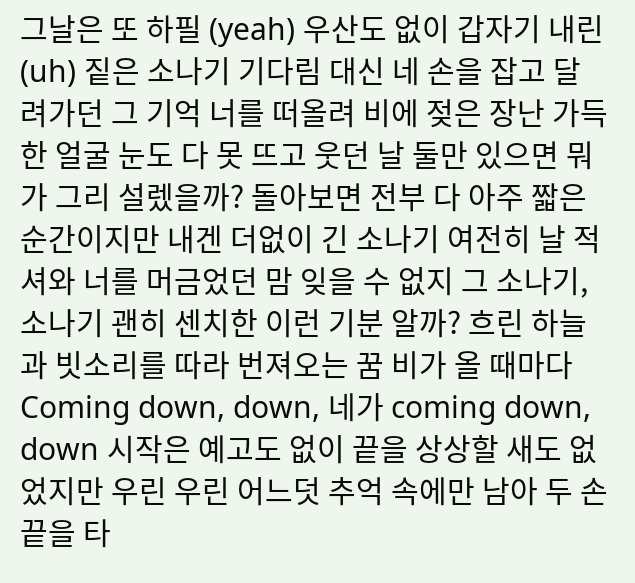그날은 또 하필 (yeah) 우산도 없이 갑자기 내린 (uh) 짙은 소나기 기다림 대신 네 손을 잡고 달려가던 그 기억 너를 떠올려 비에 젖은 장난 가득한 얼굴 눈도 다 못 뜨고 웃던 날 둘만 있으면 뭐가 그리 설렜을까? 돌아보면 전부 다 아주 짧은 순간이지만 내겐 더없이 긴 소나기 여전히 날 적셔와 너를 머금었던 맘 잊을 수 없지 그 소나기, 소나기 괜히 센치한 이런 기분 알까? 흐린 하늘과 빗소리를 따라 번져오는 꿈 비가 올 때마다 Coming down, down, 네가 coming down, down 시작은 예고도 없이 끝을 상상할 새도 없었지만 우린 우린 어느덧 추억 속에만 남아 두 손끝을 타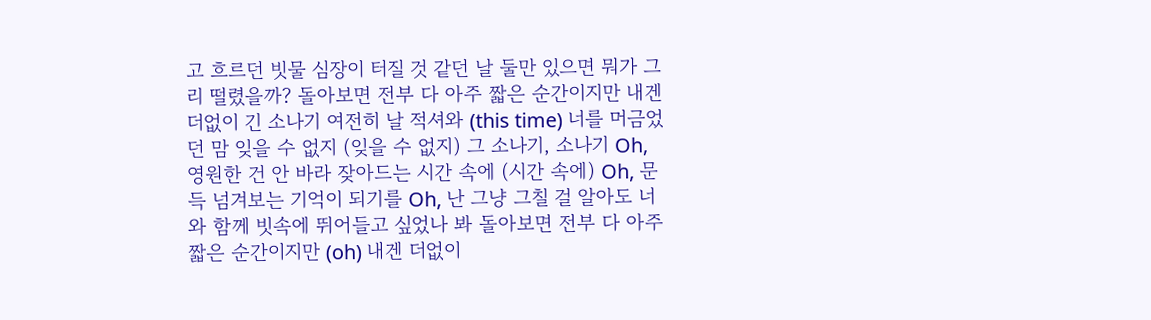고 흐르던 빗물 심장이 터질 것 같던 날 둘만 있으면 뭐가 그리 떨렸을까? 돌아보면 전부 다 아주 짧은 순간이지만 내겐 더없이 긴 소나기 여전히 날 적셔와 (this time) 너를 머금었던 맘 잊을 수 없지 (잊을 수 없지) 그 소나기, 소나기 Oh, 영원한 건 안 바라 잦아드는 시간 속에 (시간 속에) Oh, 문득 넘겨보는 기억이 되기를 Oh, 난 그냥 그칠 걸 알아도 너와 함께 빗속에 뛰어들고 싶었나 봐 돌아보면 전부 다 아주 짧은 순간이지만 (oh) 내겐 더없이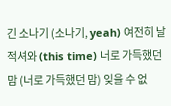긴 소나기 (소나기, yeah) 여전히 날 적셔와 (this time) 너로 가득했던 맘 (너로 가득했던 맘) 잊을 수 없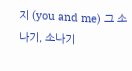지 (you and me) 그 소나기, 소나기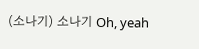(소나기) 소나기 Oh, yeah